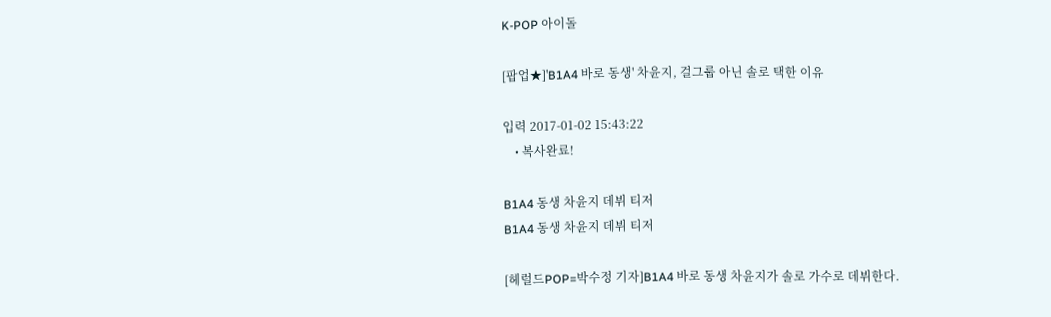K-POP 아이돌

[팝업★]'B1A4 바로 동생' 차윤지, 걸그룹 아닌 솔로 택한 이유

입력 2017-01-02 15:43:22
    • 복사완료!

B1A4 동생 차윤지 데뷔 티저
B1A4 동생 차윤지 데뷔 티저

[헤럴드POP=박수정 기자]B1A4 바로 동생 차윤지가 솔로 가수로 데뷔한다.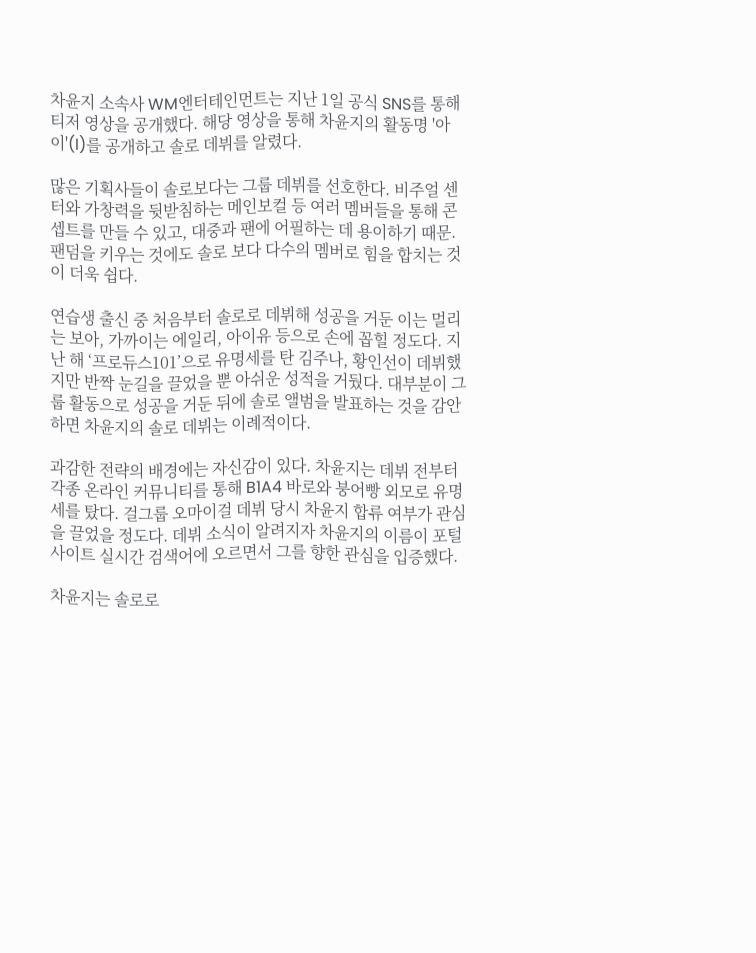차윤지 소속사 WM엔터테인먼트는 지난 1일 공식 SNS를 통해 티저 영상을 공개했다. 해당 영상을 통해 차윤지의 활동명 '아이'(I)를 공개하고 솔로 데뷔를 알렸다.

많은 기획사들이 솔로보다는 그룹 데뷔를 선호한다. 비주얼 센터와 가창력을 뒷받침하는 메인보컬 등 여러 멤버들을 통해 콘셉트를 만들 수 있고, 대중과 팬에 어필하는 데 용이하기 때문. 팬덤을 키우는 것에도 솔로 보다 다수의 멤버로 힘을 합치는 것이 더욱 쉽다.

연습생 출신 중 처음부터 솔로로 데뷔해 성공을 거둔 이는 멀리는 보아, 가까이는 에일리, 아이유 등으로 손에 꼽힐 정도다. 지난 해 ‘프로듀스101’으로 유명세를 탄 김주나, 황인선이 데뷔했지만 반짝 눈길을 끌었을 뿐 아쉬운 성적을 거뒀다. 대부분이 그룹 활동으로 성공을 거둔 뒤에 솔로 앨범을 발표하는 것을 감안하면 차윤지의 솔로 데뷔는 이례적이다.

과감한 전략의 배경에는 자신감이 있다. 차윤지는 데뷔 전부터 각종 온라인 커뮤니티를 통해 B1A4 바로와 붕어빵 외모로 유명세를 탔다. 걸그룹 오마이걸 데뷔 당시 차윤지 합류 여부가 관심을 끌었을 정도다. 데뷔 소식이 알려지자 차윤지의 이름이 포털사이트 실시간 검색어에 오르면서 그를 향한 관심을 입증했다.

차윤지는 솔로로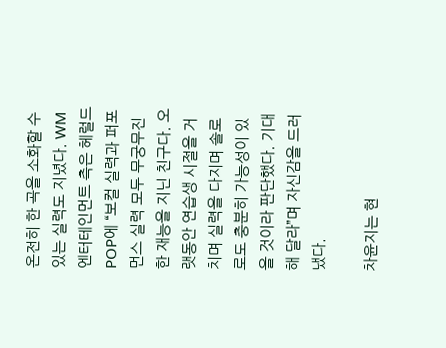온전히 한 곡을 소화할 수 있는 실력도 지녔다. WM엔터테인먼트 측은 헤럴드POP에 “보컬 실력과 퍼포먼스 실력 모두 무궁무진한 재능을 지닌 친구다. 오랫동안 연습생 시절을 거치며 실력을 다지며 솔로로도 충분히 가능성이 있을 것이라 판단했다. 기대해 달라”며 자신감을 드러냈다.

차윤지는 현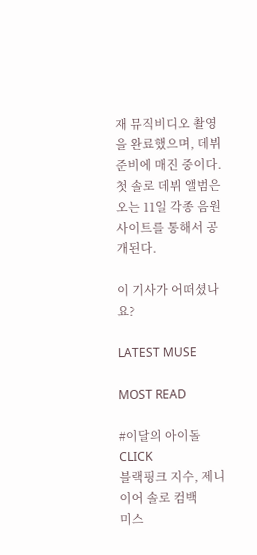재 뮤직비디오 촬영을 완료했으며, 데뷔 준비에 매진 중이다. 첫 솔로 데뷔 앨범은 오는 11일 각종 음원 사이트를 통해서 공개된다.

이 기사가 어떠셨나요?

LATEST MUSE

MOST READ

#이달의 아이돌
CLICK
블랙핑크 지수, 제니 이어 솔로 컴백
미스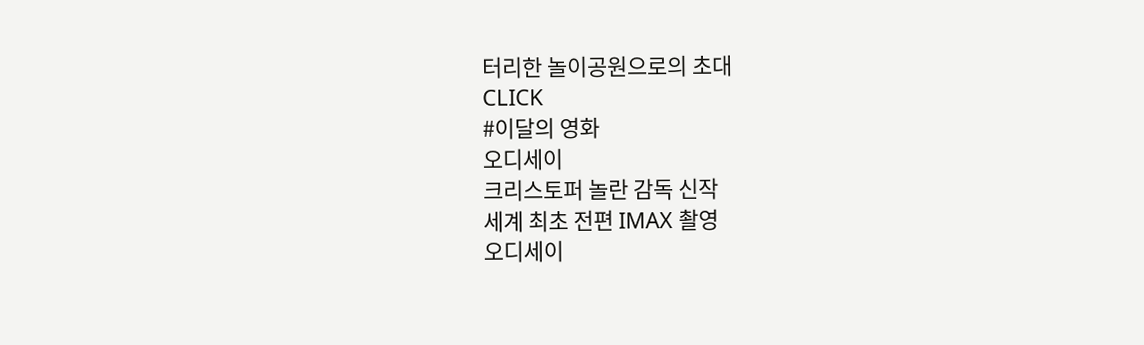터리한 놀이공원으로의 초대
CLICK
#이달의 영화
오디세이
크리스토퍼 놀란 감독 신작
세계 최초 전편 IMAX 촬영
오디세이